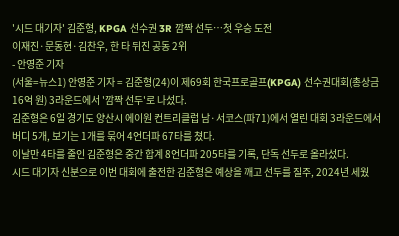'시드 대기자' 김준형, KPGA 선수권 3R 깜짝 선두…첫 우승 도전
이재진·문동현·김찬우, 한 타 뒤진 공동 2위
- 안영준 기자
(서울=뉴스1) 안영준 기자 = 김준형(24)이 제69회 한국프로골프(KPGA) 선수권대회(총상금 16억 원) 3라운드에서 '깜짝 선두'로 나섰다.
김준형은 6일 경기도 양산시 에이원 컨트리클럽 남·서코스(파71)에서 열린 대회 3라운드에서 버디 5개, 보기는 1개를 묶어 4언더파 67타를 쳤다.
이날만 4타를 줄인 김준형은 중간 합계 8언더파 205타를 기록, 단독 선두로 올라섰다.
시드 대기자 신분으로 이번 대회에 출전한 김준형은 예상을 깨고 선두를 질주, 2024년 세웠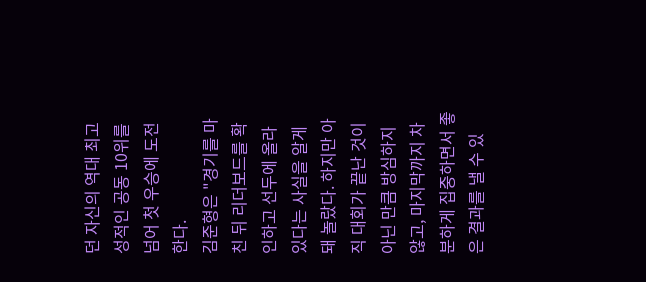던 자신의 역대 최고 성적인 공동 10위를 넘어 첫 우승에 도전한다.
김준형은 "경기를 마친 뒤 리더보드를 확인하고 선두에 올라 있다는 사실을 알게 돼 놀랐다. 하지만 아직 대회가 끝난 것이 아닌 만큼 방심하지 않고, 마지막까지 차분하게 집중하면서 좋은 결과를 낼 수 있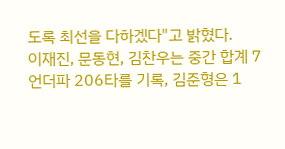도록 최선을 다하겠다"고 밝혔다.
이재진, 문동현, 김찬우는 중간 합계 7언더파 206타를 기록, 김준형은 1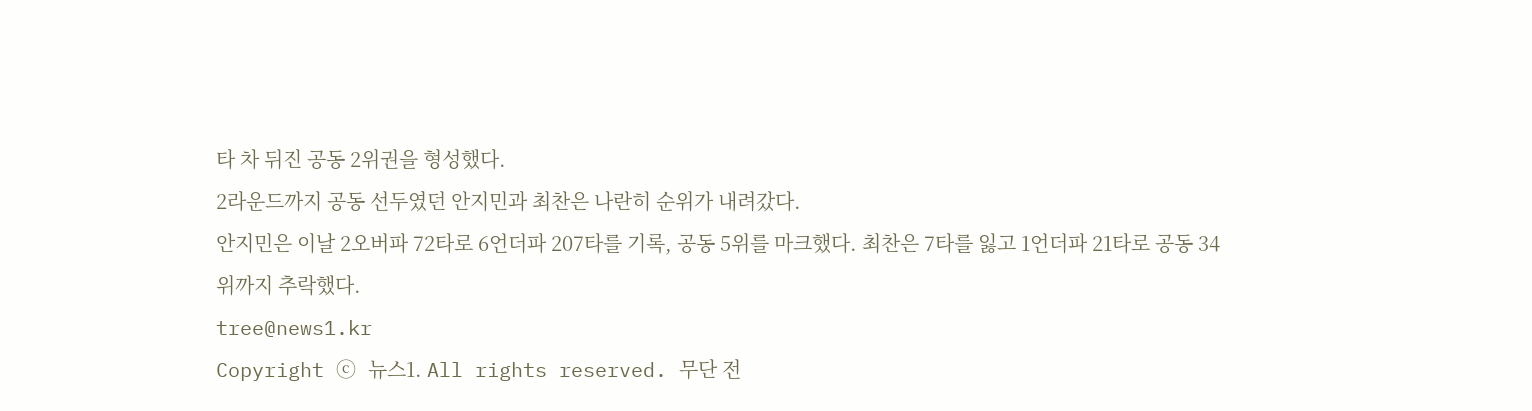타 차 뒤진 공동 2위권을 형성했다.
2라운드까지 공동 선두였던 안지민과 최찬은 나란히 순위가 내려갔다.
안지민은 이날 2오버파 72타로 6언더파 207타를 기록, 공동 5위를 마크했다. 최찬은 7타를 잃고 1언더파 21타로 공동 34위까지 추락했다.
tree@news1.kr
Copyright ⓒ 뉴스1. All rights reserved. 무단 전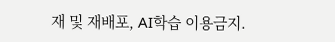재 및 재배포, AI학습 이용금지.